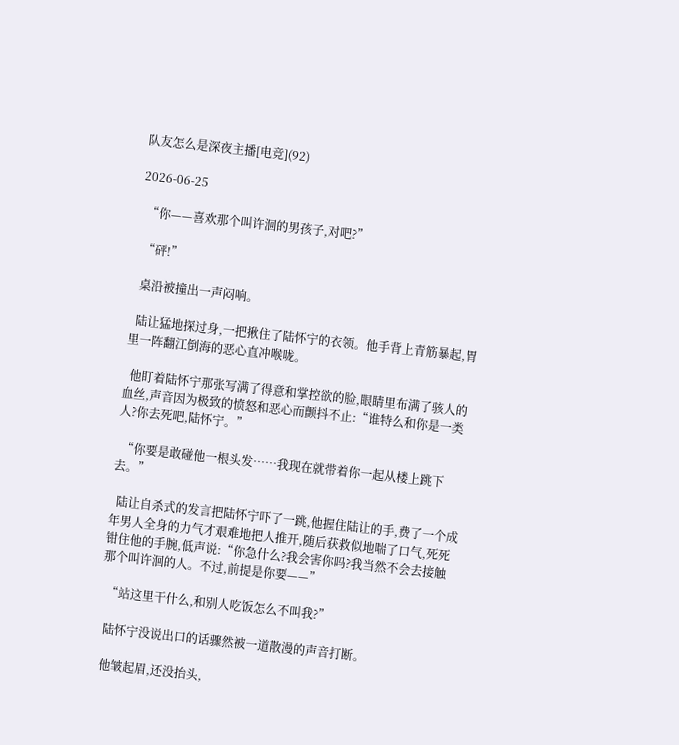队友怎么是深夜主播[电竞](92)

2026-06-25

  “你——喜欢那个叫许洄的男孩子,对吧?”

  “砰!”

  桌沿被撞出一声闷响。

  陆让猛地探过身,一把揪住了陆怀宁的衣领。他手背上青筋暴起,胃里一阵翻江倒海的恶心直冲喉咙。

  他盯着陆怀宁那张写满了得意和掌控欲的脸,眼睛里布满了骇人的血丝,声音因为极致的愤怒和恶心而颤抖不止:“谁特么和你是一类人?你去死吧,陆怀宁。”

  “你要是敢碰他一根头发……我现在就带着你一起从楼上跳下去。”

  陆让自杀式的发言把陆怀宁吓了一跳,他握住陆让的手,费了一个成年男人全身的力气才艰难地把人推开,随后获救似地喘了口气,死死钳住他的手腕,低声说:“你急什么?我会害你吗?我当然不会去接触那个叫许洄的人。不过,前提是你要——”

  “站这里干什么,和别人吃饭怎么不叫我?”

  陆怀宁没说出口的话骤然被一道散漫的声音打断。

  他皱起眉,还没抬头,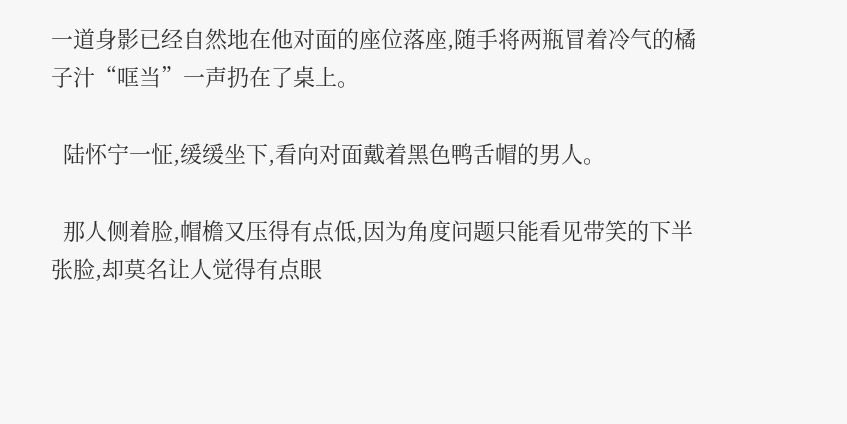一道身影已经自然地在他对面的座位落座,随手将两瓶冒着冷气的橘子汁“哐当”一声扔在了桌上。

  陆怀宁一怔,缓缓坐下,看向对面戴着黑色鸭舌帽的男人。

  那人侧着脸,帽檐又压得有点低,因为角度问题只能看见带笑的下半张脸,却莫名让人觉得有点眼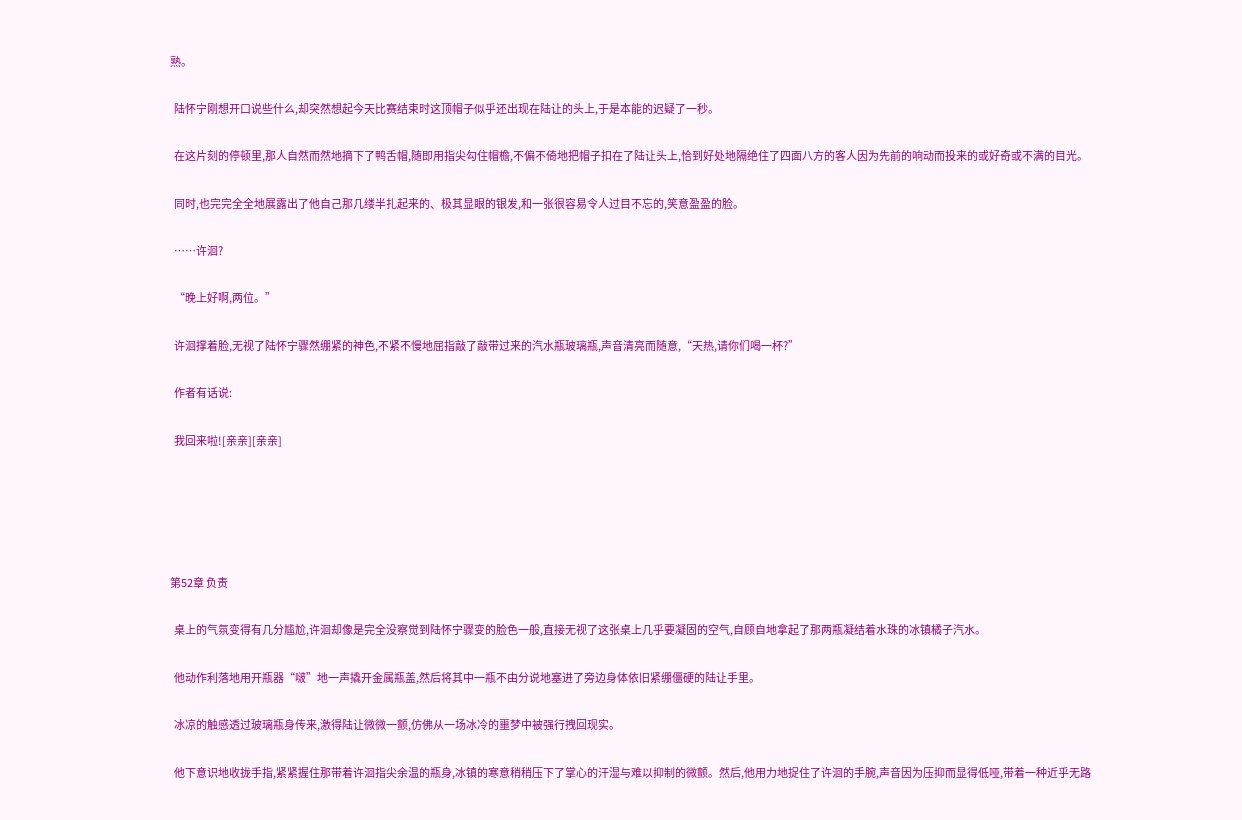熟。

  陆怀宁刚想开口说些什么,却突然想起今天比赛结束时这顶帽子似乎还出现在陆让的头上,于是本能的迟疑了一秒。

  在这片刻的停顿里,那人自然而然地摘下了鸭舌帽,随即用指尖勾住帽檐,不偏不倚地把帽子扣在了陆让头上,恰到好处地隔绝住了四面八方的客人因为先前的响动而投来的或好奇或不满的目光。

  同时,也完完全全地展露出了他自己那几缕半扎起来的、极其显眼的银发,和一张很容易令人过目不忘的,笑意盈盈的脸。

  ……许洄?

  “晚上好啊,两位。”

  许洄撑着脸,无视了陆怀宁骤然绷紧的神色,不紧不慢地屈指敲了敲带过来的汽水瓶玻璃瓶,声音清亮而随意,“天热,请你们喝一杯?”

  作者有话说:

  我回来啦![亲亲][亲亲]





第52章 负责

  桌上的气氛变得有几分尴尬,许洄却像是完全没察觉到陆怀宁骤变的脸色一般,直接无视了这张桌上几乎要凝固的空气,自顾自地拿起了那两瓶凝结着水珠的冰镇橘子汽水。

  他动作利落地用开瓶器“啵”地一声撬开金属瓶盖,然后将其中一瓶不由分说地塞进了旁边身体依旧紧绷僵硬的陆让手里。

  冰凉的触感透过玻璃瓶身传来,激得陆让微微一颤,仿佛从一场冰冷的噩梦中被强行拽回现实。

  他下意识地收拢手指,紧紧握住那带着许洄指尖余温的瓶身,冰镇的寒意稍稍压下了掌心的汗湿与难以抑制的微颤。然后,他用力地捉住了许洄的手腕,声音因为压抑而显得低哑,带着一种近乎无路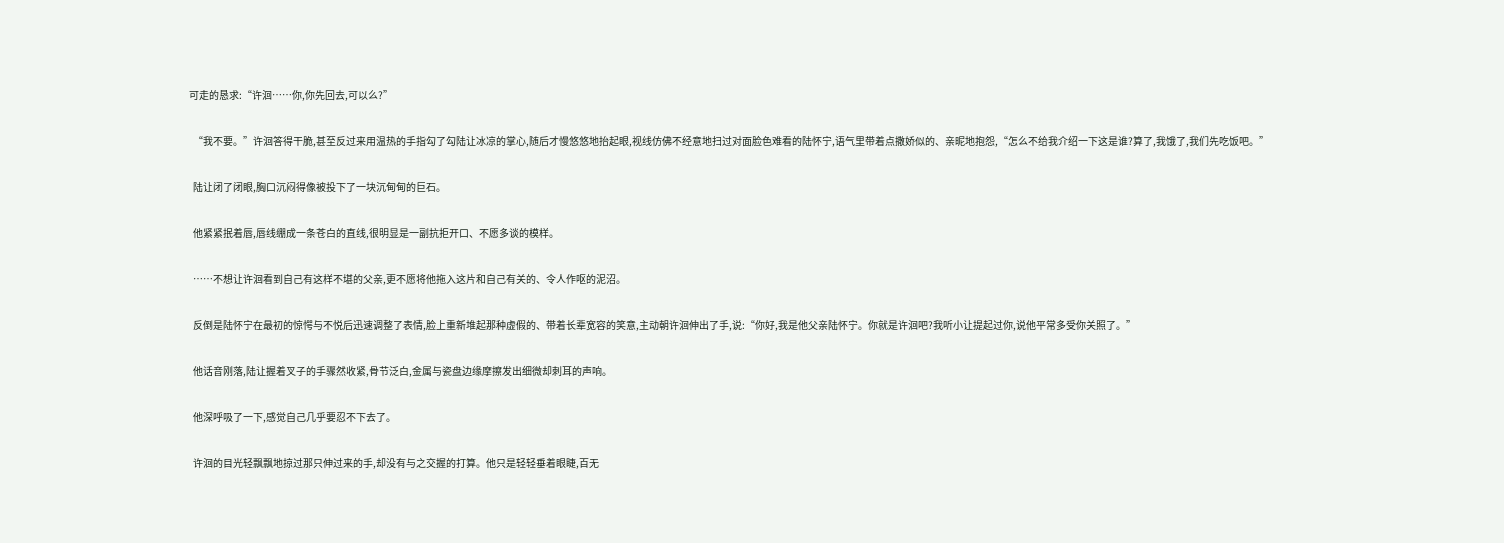可走的恳求:“许洄……你,你先回去,可以么?”

  “我不要。”许洄答得干脆,甚至反过来用温热的手指勾了勾陆让冰凉的掌心,随后才慢悠悠地抬起眼,视线仿佛不经意地扫过对面脸色难看的陆怀宁,语气里带着点撒娇似的、亲昵地抱怨,“怎么不给我介绍一下这是谁?算了,我饿了,我们先吃饭吧。”

  陆让闭了闭眼,胸口沉闷得像被投下了一块沉甸甸的巨石。

  他紧紧抿着唇,唇线绷成一条苍白的直线,很明显是一副抗拒开口、不愿多谈的模样。

  ……不想让许洄看到自己有这样不堪的父亲,更不愿将他拖入这片和自己有关的、令人作呕的泥沼。

  反倒是陆怀宁在最初的惊愕与不悦后迅速调整了表情,脸上重新堆起那种虚假的、带着长辈宽容的笑意,主动朝许洄伸出了手,说:“你好,我是他父亲陆怀宁。你就是许洄吧?我听小让提起过你,说他平常多受你关照了。”

  他话音刚落,陆让握着叉子的手骤然收紧,骨节泛白,金属与瓷盘边缘摩擦发出细微却刺耳的声响。

  他深呼吸了一下,感觉自己几乎要忍不下去了。

  许洄的目光轻飘飘地掠过那只伸过来的手,却没有与之交握的打算。他只是轻轻垂着眼睫,百无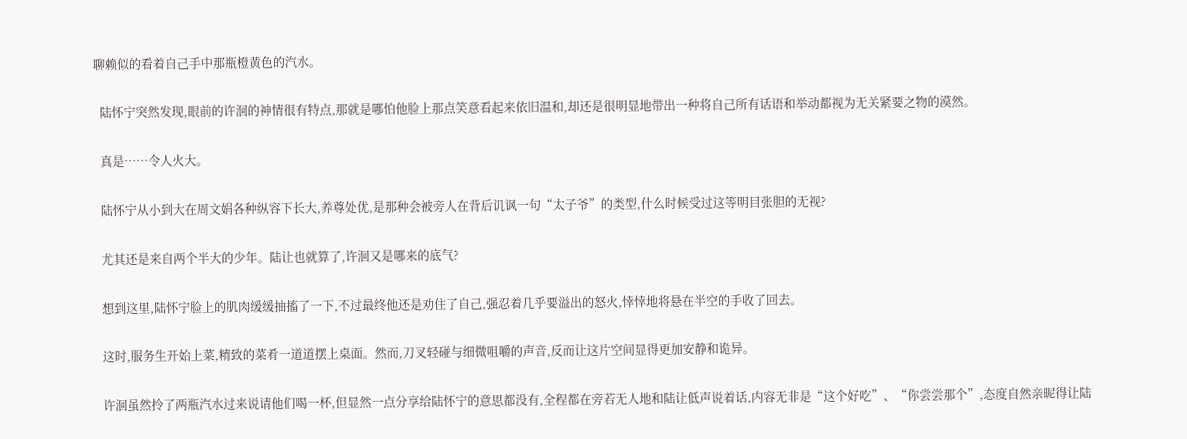聊赖似的看着自己手中那瓶橙黄色的汽水。

  陆怀宁突然发现,眼前的许洄的神情很有特点,那就是哪怕他脸上那点笑意看起来依旧温和,却还是很明显地带出一种将自己所有话语和举动都视为无关紧要之物的漠然。

  真是……令人火大。

  陆怀宁从小到大在周文娟各种纵容下长大,养尊处优,是那种会被旁人在背后讥讽一句“太子爷”的类型,什么时候受过这等明目张胆的无视?

  尤其还是来自两个半大的少年。陆让也就算了,许洄又是哪来的底气?

  想到这里,陆怀宁脸上的肌肉缓缓抽搐了一下,不过最终他还是劝住了自己,强忍着几乎要溢出的怒火,悻悻地将悬在半空的手收了回去。

  这时,服务生开始上菜,精致的菜肴一道道摆上桌面。然而,刀叉轻碰与细微咀嚼的声音,反而让这片空间显得更加安静和诡异。

  许洄虽然拎了两瓶汽水过来说请他们喝一杯,但显然一点分享给陆怀宁的意思都没有,全程都在旁若无人地和陆让低声说着话,内容无非是“这个好吃”、“你尝尝那个”,态度自然亲昵得让陆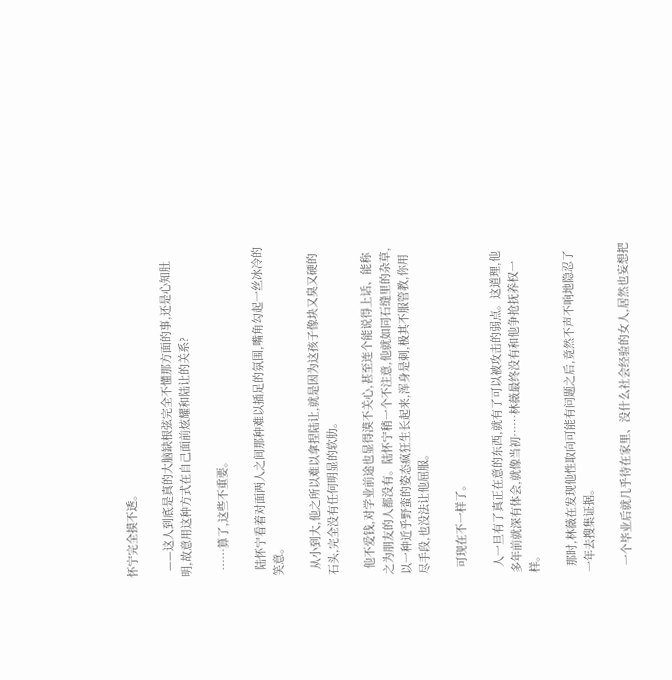怀宁完全摸不透。

  ——这人到底是真的大脑缺根弦完全不懂那方面的事,还是心知肚明,故意用这种方式在自己面前炫耀和陆让的关系?

  ……算了,这些不重要。

  陆怀宁看着对面两人之间那种难以插足的氛围,嘴角勾起一丝冰冷的笑意。

  从小到大,他之所以难以拿捏陆让,就是因为这孩子像块又臭又硬的石头,完全没有任何明显的软肋。

  他不爱钱,对学业前途也显得漠不关心,甚至连个能说得上话、能称之为朋友的人都没有。陆怀宁稍一个不注意,他就如同石缝里的杂草,以一种近乎野蛮的姿态疯狂生长起来,浑身是刺,极其不服管教,你用尽手段,也没法让他屈服。

  可现在不一样了。

  人一旦有了真正在意的东西,就有了可以被攻击的弱点。这道理,他多年前就深有体会,就像当初……林薇最终没有和他争抢抚养权一样。

  那时,林薇在发现他性取向可能有问题之后,竟然不声不响地隐忍了一年去搜集证据。

  一个毕业后就几乎待在家里、没什么社会经验的女人,居然也妄想把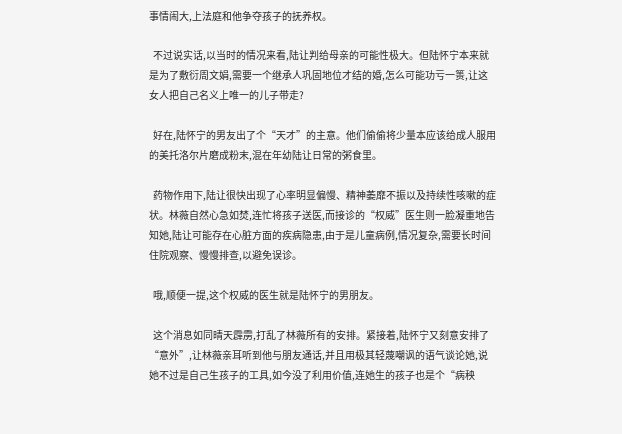事情闹大,上法庭和他争夺孩子的抚养权。

  不过说实话,以当时的情况来看,陆让判给母亲的可能性极大。但陆怀宁本来就是为了敷衍周文娟,需要一个继承人巩固地位才结的婚,怎么可能功亏一篑,让这女人把自己名义上唯一的儿子带走?

  好在,陆怀宁的男友出了个“天才”的主意。他们偷偷将少量本应该给成人服用的美托洛尔片磨成粉末,混在年幼陆让日常的粥食里。

  药物作用下,陆让很快出现了心率明显偏慢、精神萎靡不振以及持续性咳嗽的症状。林薇自然心急如焚,连忙将孩子送医,而接诊的“权威”医生则一脸凝重地告知她,陆让可能存在心脏方面的疾病隐患,由于是儿童病例,情况复杂,需要长时间住院观察、慢慢排查,以避免误诊。

  哦,顺便一提,这个权威的医生就是陆怀宁的男朋友。

  这个消息如同晴天霹雳,打乱了林薇所有的安排。紧接着,陆怀宁又刻意安排了“意外”,让林薇亲耳听到他与朋友通话,并且用极其轻蔑嘲讽的语气谈论她,说她不过是自己生孩子的工具,如今没了利用价值,连她生的孩子也是个“病秧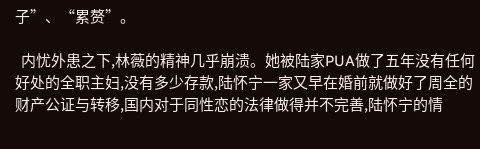子”、“累赘”。

  内忧外患之下,林薇的精神几乎崩溃。她被陆家PUA做了五年没有任何好处的全职主妇,没有多少存款,陆怀宁一家又早在婚前就做好了周全的财产公证与转移,国内对于同性恋的法律做得并不完善,陆怀宁的情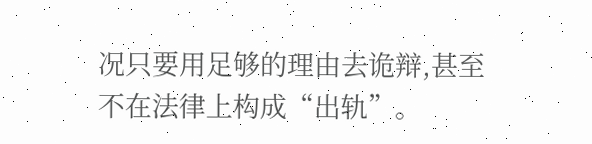况只要用足够的理由去诡辩,甚至不在法律上构成“出轨”。